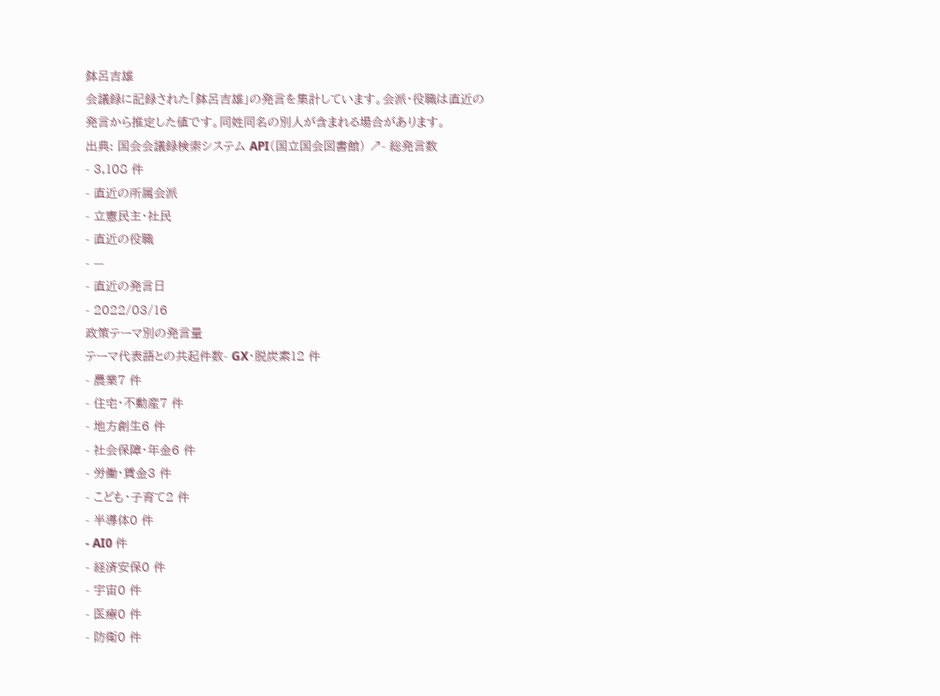鉢呂吉雄
会議録に記録された「鉢呂吉雄」の発言を集計しています。会派・役職は直近の発言から推定した値です。同姓同名の別人が含まれる場合があります。
出典: 国会会議録検索システム API(国立国会図書館) ↗- 総発言数
- 3,108 件
- 直近の所属会派
- 立憲民主・社民
- 直近の役職
- —
- 直近の発言日
- 2022/03/16
政策テーマ別の発言量
テーマ代表語との共起件数- GX・脱炭素12 件
- 農業7 件
- 住宅・不動産7 件
- 地方創生6 件
- 社会保障・年金6 件
- 労働・賃金3 件
- こども・子育て2 件
- 半導体0 件
- AI0 件
- 経済安保0 件
- 宇宙0 件
- 医療0 件
- 防衛0 件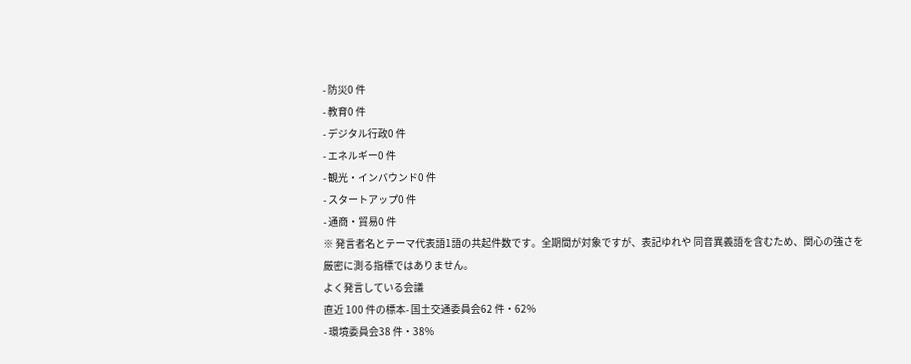- 防災0 件
- 教育0 件
- デジタル行政0 件
- エネルギー0 件
- 観光・インバウンド0 件
- スタートアップ0 件
- 通商・貿易0 件
※ 発言者名とテーマ代表語1語の共起件数です。全期間が対象ですが、表記ゆれや 同音異義語を含むため、関心の強さを厳密に測る指標ではありません。
よく発言している会議
直近 100 件の標本- 国土交通委員会62 件・62%
- 環境委員会38 件・38%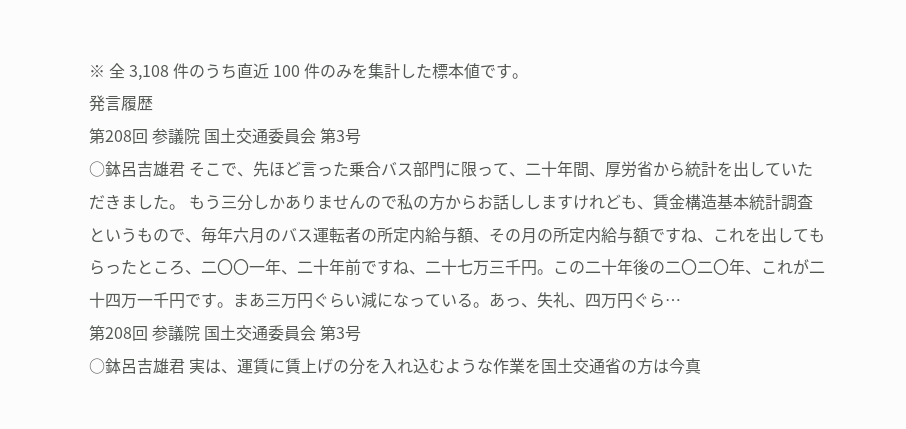※ 全 3,108 件のうち直近 100 件のみを集計した標本値です。
発言履歴
第208回 参議院 国土交通委員会 第3号
○鉢呂吉雄君 そこで、先ほど言った乗合バス部門に限って、二十年間、厚労省から統計を出していただきました。 もう三分しかありませんので私の方からお話ししますけれども、賃金構造基本統計調査というもので、毎年六月のバス運転者の所定内給与額、その月の所定内給与額ですね、これを出してもらったところ、二〇〇一年、二十年前ですね、二十七万三千円。この二十年後の二〇二〇年、これが二十四万一千円です。まあ三万円ぐらい減になっている。あっ、失礼、四万円ぐら…
第208回 参議院 国土交通委員会 第3号
○鉢呂吉雄君 実は、運賃に賃上げの分を入れ込むような作業を国土交通省の方は今真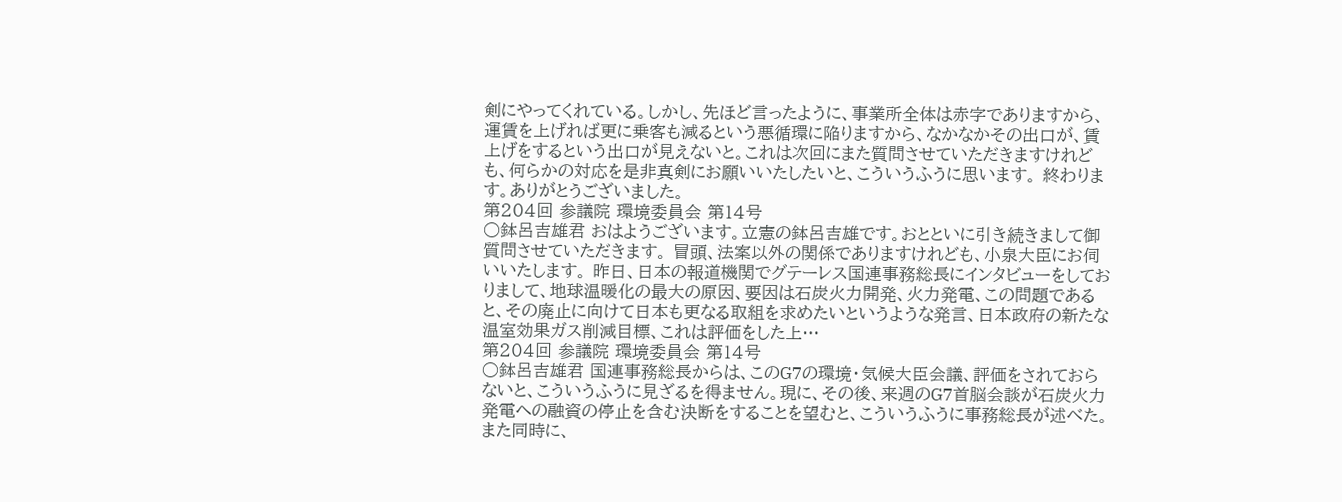剣にやってくれている。しかし、先ほど言ったように、事業所全体は赤字でありますから、運賃を上げれば更に乗客も減るという悪循環に陥りますから、なかなかその出口が、賃上げをするという出口が見えないと。これは次回にまた質問させていただきますけれども、何らかの対応を是非真剣にお願いいたしたいと、こういうふうに思います。 終わります。ありがとうございました。
第204回 参議院 環境委員会 第14号
○鉢呂吉雄君 おはようございます。立憲の鉢呂吉雄です。おとといに引き続きまして御質問させていただきます。 冒頭、法案以外の関係でありますけれども、小泉大臣にお伺いいたします。 昨日、日本の報道機関でグテーレス国連事務総長にインタビューをしておりまして、地球温暖化の最大の原因、要因は石炭火力開発、火力発電、この問題であると、その廃止に向けて日本も更なる取組を求めたいというような発言、日本政府の新たな温室効果ガス削減目標、これは評価をした上…
第204回 参議院 環境委員会 第14号
○鉢呂吉雄君 国連事務総長からは、このG7の環境・気候大臣会議、評価をされておらないと、こういうふうに見ざるを得ません。現に、その後、来週のG7首脳会談が石炭火力発電への融資の停止を含む決断をすることを望むと、こういうふうに事務総長が述べた。 また同時に、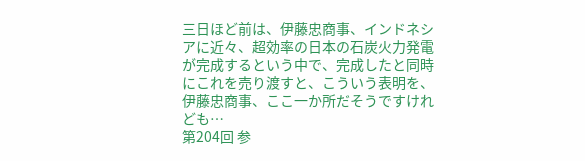三日ほど前は、伊藤忠商事、インドネシアに近々、超効率の日本の石炭火力発電が完成するという中で、完成したと同時にこれを売り渡すと、こういう表明を、伊藤忠商事、ここ一か所だそうですけれども…
第204回 参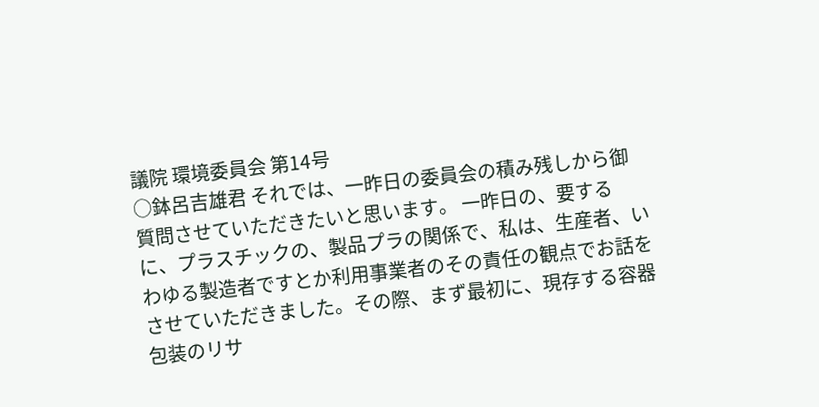議院 環境委員会 第14号
○鉢呂吉雄君 それでは、一昨日の委員会の積み残しから御質問させていただきたいと思います。 一昨日の、要するに、プラスチックの、製品プラの関係で、私は、生産者、いわゆる製造者ですとか利用事業者のその責任の観点でお話をさせていただきました。その際、まず最初に、現存する容器包装のリサ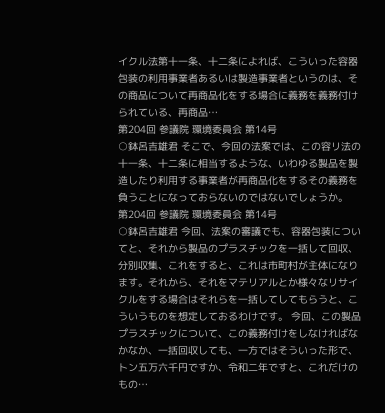イクル法第十一条、十二条によれば、こういった容器包装の利用事業者あるいは製造事業者というのは、その商品について再商品化をする場合に義務を義務付けられている、再商品…
第204回 参議院 環境委員会 第14号
○鉢呂吉雄君 そこで、今回の法案では、この容リ法の十一条、十二条に相当するような、いわゆる製品を製造したり利用する事業者が再商品化をするその義務を負うことになっておらないのではないでしょうか。
第204回 参議院 環境委員会 第14号
○鉢呂吉雄君 今回、法案の審議でも、容器包装についてと、それから製品のプラスチックを一括して回収、分別収集、これをすると、これは市町村が主体になります。それから、それをマテリアルとか様々なリサイクルをする場合はそれらを一括してしてもらうと、こういうものを想定しておるわけです。 今回、この製品プラスチックについて、この義務付けをしなければなかなか、一括回収しても、一方ではそういった形で、トン五万六千円ですか、令和二年ですと、これだけのもの…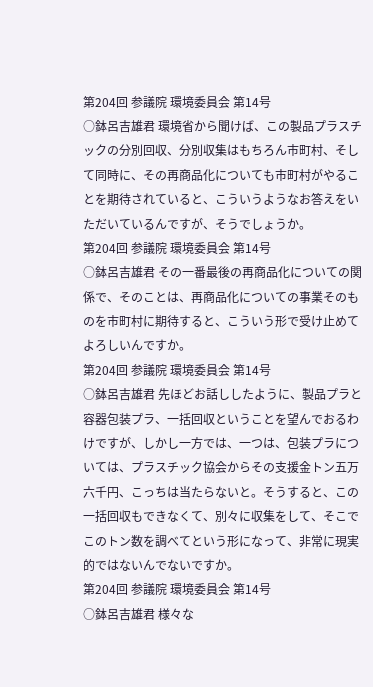第204回 参議院 環境委員会 第14号
○鉢呂吉雄君 環境省から聞けば、この製品プラスチックの分別回収、分別収集はもちろん市町村、そして同時に、その再商品化についても市町村がやることを期待されていると、こういうようなお答えをいただいているんですが、そうでしょうか。
第204回 参議院 環境委員会 第14号
○鉢呂吉雄君 その一番最後の再商品化についての関係で、そのことは、再商品化についての事業そのものを市町村に期待すると、こういう形で受け止めてよろしいんですか。
第204回 参議院 環境委員会 第14号
○鉢呂吉雄君 先ほどお話ししたように、製品プラと容器包装プラ、一括回収ということを望んでおるわけですが、しかし一方では、一つは、包装プラについては、プラスチック協会からその支援金トン五万六千円、こっちは当たらないと。そうすると、この一括回収もできなくて、別々に収集をして、そこでこのトン数を調べてという形になって、非常に現実的ではないんでないですか。
第204回 参議院 環境委員会 第14号
○鉢呂吉雄君 様々な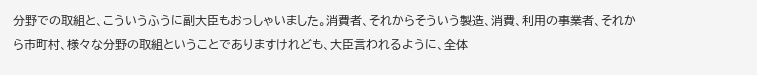分野での取組と、こういうふうに副大臣もおっしゃいました。消費者、それからそういう製造、消費、利用の事業者、それから市町村、様々な分野の取組ということでありますけれども、大臣言われるように、全体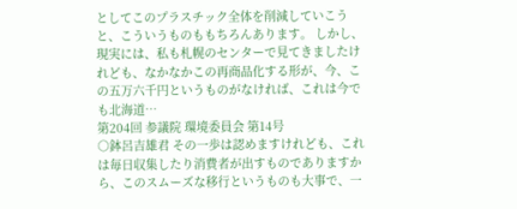としてこのプラスチック全体を削減していこうと、こういうものももちろんあります。 しかし、現実には、私も札幌のセンターで見てきましたけれども、なかなかこの再商品化する形が、今、この五万六千円というものがなければ、これは今でも北海道…
第204回 参議院 環境委員会 第14号
○鉢呂吉雄君 その一歩は認めますけれども、これは毎日収集したり消費者が出すものでありますから、このスムーズな移行というものも大事で、一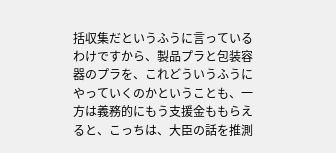括収集だというふうに言っているわけですから、製品プラと包装容器のプラを、これどういうふうにやっていくのかということも、一方は義務的にもう支援金ももらえると、こっちは、大臣の話を推測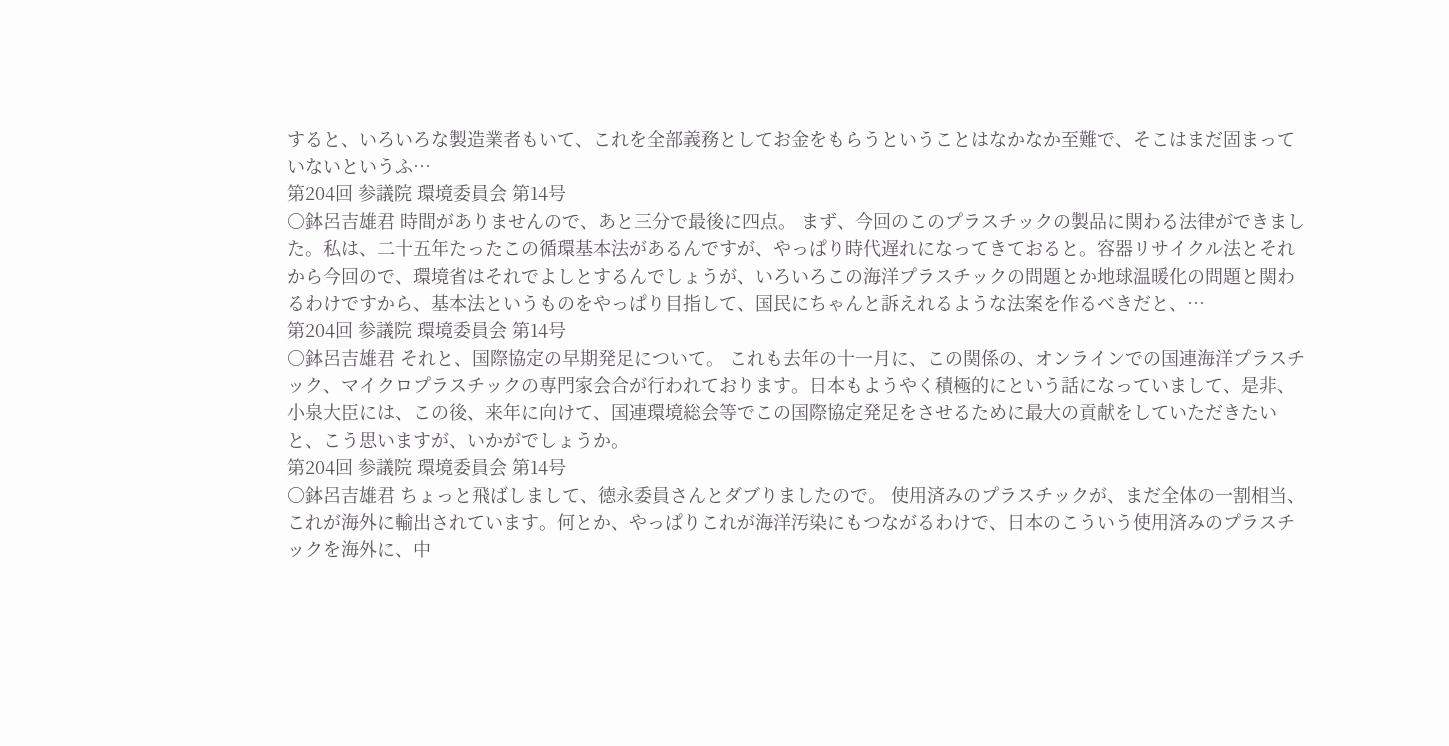すると、いろいろな製造業者もいて、これを全部義務としてお金をもらうということはなかなか至難で、そこはまだ固まっていないというふ…
第204回 参議院 環境委員会 第14号
○鉢呂吉雄君 時間がありませんので、あと三分で最後に四点。 まず、今回のこのプラスチックの製品に関わる法律ができました。私は、二十五年たったこの循環基本法があるんですが、やっぱり時代遅れになってきておると。容器リサイクル法とそれから今回ので、環境省はそれでよしとするんでしょうが、いろいろこの海洋プラスチックの問題とか地球温暖化の問題と関わるわけですから、基本法というものをやっぱり目指して、国民にちゃんと訴えれるような法案を作るべきだと、…
第204回 参議院 環境委員会 第14号
○鉢呂吉雄君 それと、国際協定の早期発足について。 これも去年の十一月に、この関係の、オンラインでの国連海洋プラスチック、マイクロプラスチックの専門家会合が行われております。日本もようやく積極的にという話になっていまして、是非、小泉大臣には、この後、来年に向けて、国連環境総会等でこの国際協定発足をさせるために最大の貢献をしていただきたいと、こう思いますが、いかがでしょうか。
第204回 参議院 環境委員会 第14号
○鉢呂吉雄君 ちょっと飛ばしまして、徳永委員さんとダブりましたので。 使用済みのプラスチックが、まだ全体の一割相当、これが海外に輸出されています。何とか、やっぱりこれが海洋汚染にもつながるわけで、日本のこういう使用済みのプラスチックを海外に、中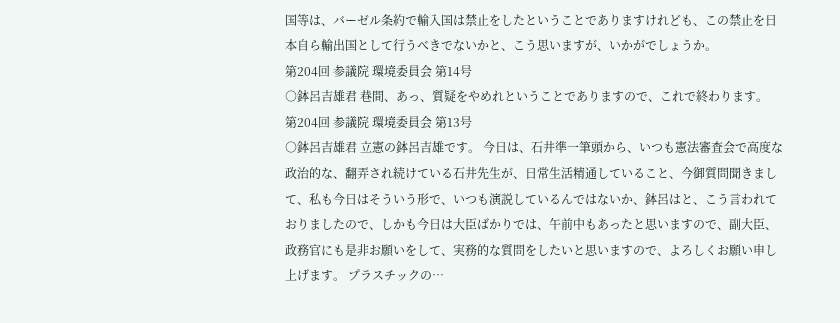国等は、バーゼル条約で輸入国は禁止をしたということでありますけれども、この禁止を日本自ら輸出国として行うべきでないかと、こう思いますが、いかがでしょうか。
第204回 参議院 環境委員会 第14号
○鉢呂吉雄君 巷間、あっ、質疑をやめれということでありますので、これで終わります。
第204回 参議院 環境委員会 第13号
○鉢呂吉雄君 立憲の鉢呂吉雄です。 今日は、石井準一筆頭から、いつも憲法審査会で高度な政治的な、翻弄され続けている石井先生が、日常生活精通していること、今御質問聞きまして、私も今日はそういう形で、いつも演説しているんではないか、鉢呂はと、こう言われておりましたので、しかも今日は大臣ばかりでは、午前中もあったと思いますので、副大臣、政務官にも是非お願いをして、実務的な質問をしたいと思いますので、よろしくお願い申し上げます。 プラスチックの…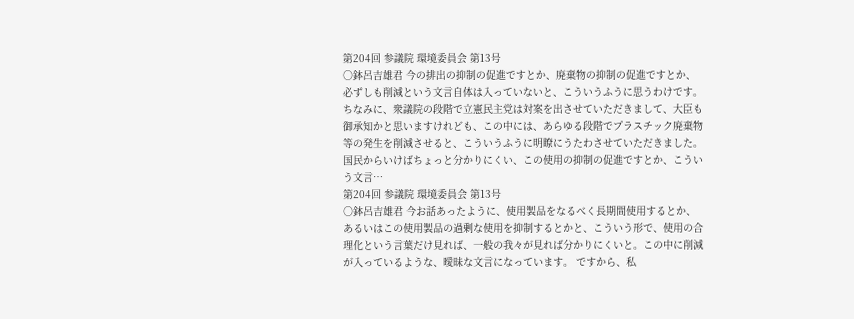第204回 参議院 環境委員会 第13号
○鉢呂吉雄君 今の排出の抑制の促進ですとか、廃棄物の抑制の促進ですとか、必ずしも削減という文言自体は入っていないと、こういうふうに思うわけです。 ちなみに、衆議院の段階で立憲民主党は対案を出させていただきまして、大臣も御承知かと思いますけれども、この中には、あらゆる段階でプラスチック廃棄物等の発生を削減させると、こういうふうに明瞭にうたわさせていただきました。国民からいけばちょっと分かりにくい、この使用の抑制の促進ですとか、こういう文言…
第204回 参議院 環境委員会 第13号
○鉢呂吉雄君 今お話あったように、使用製品をなるべく長期間使用するとか、あるいはこの使用製品の過剰な使用を抑制するとかと、こういう形で、使用の合理化という言葉だけ見れば、一般の我々が見れば分かりにくいと。この中に削減が入っているような、曖昧な文言になっています。 ですから、私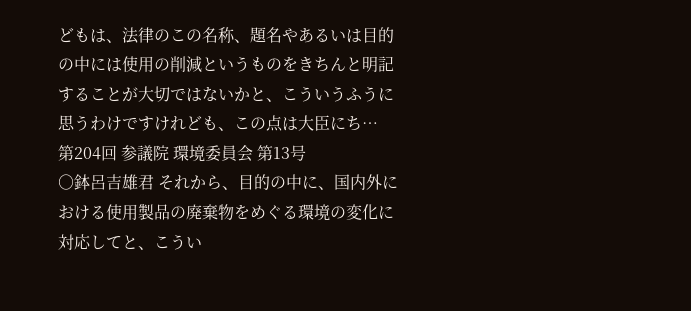どもは、法律のこの名称、題名やあるいは目的の中には使用の削減というものをきちんと明記することが大切ではないかと、こういうふうに思うわけですけれども、この点は大臣にち…
第204回 参議院 環境委員会 第13号
○鉢呂吉雄君 それから、目的の中に、国内外における使用製品の廃棄物をめぐる環境の変化に対応してと、こうい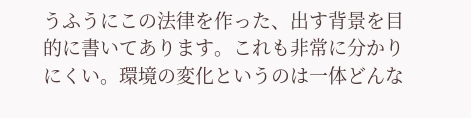うふうにこの法律を作った、出す背景を目的に書いてあります。これも非常に分かりにくい。環境の変化というのは一体どんな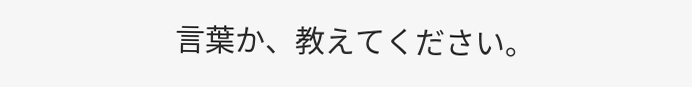言葉か、教えてください。